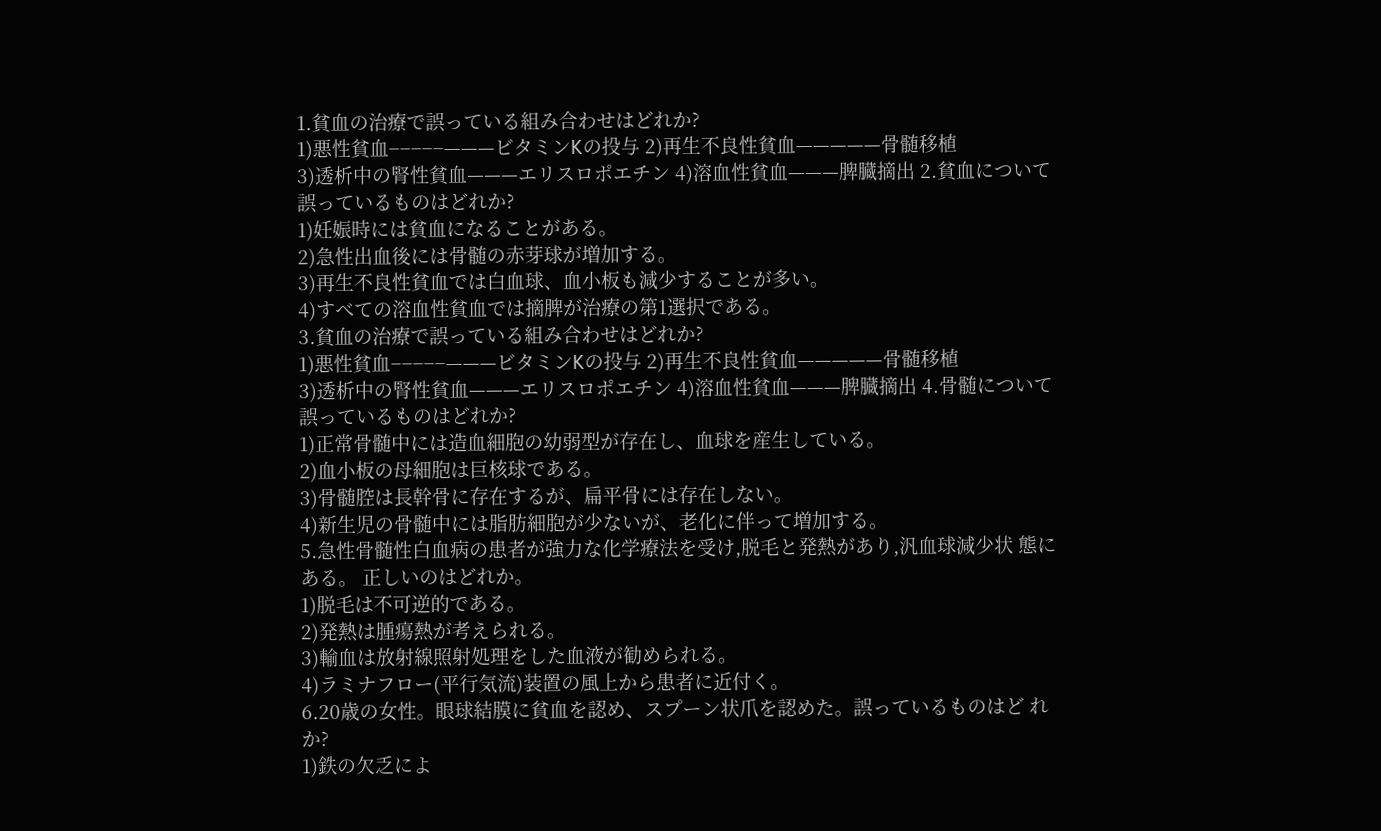1.貧血の治療で誤っている組み合わせはどれか?
1)悪性貧血−−−−−———ビタミンKの投与 2)再生不良性貧血—————骨髄移植
3)透析中の腎性貧血———エリスロポエチン 4)溶血性貧血———脾臓摘出 2.貧血について誤っているものはどれか?
1)妊娠時には貧血になることがある。
2)急性出血後には骨髄の赤芽球が増加する。
3)再生不良性貧血では白血球、血小板も減少することが多い。
4)すべての溶血性貧血では摘脾が治療の第1選択である。
3.貧血の治療で誤っている組み合わせはどれか?
1)悪性貧血−−−−−———ビタミンKの投与 2)再生不良性貧血—————骨髄移植
3)透析中の腎性貧血———エリスロポエチン 4)溶血性貧血———脾臓摘出 4.骨髄について誤っているものはどれか?
1)正常骨髄中には造血細胞の幼弱型が存在し、血球を産生している。
2)血小板の母細胞は巨核球である。
3)骨髄腔は長幹骨に存在するが、扁平骨には存在しない。
4)新生児の骨髄中には脂肪細胞が少ないが、老化に伴って増加する。
5.急性骨髄性白血病の患者が強力な化学療法を受け,脱毛と発熱があり,汎血球減少状 態にある。 正しいのはどれか。
1)脱毛は不可逆的である。
2)発熱は腫瘍熱が考えられる。
3)輸血は放射線照射処理をした血液が勧められる。
4)ラミナフロー(平行気流)装置の風上から患者に近付く。
6.20歳の女性。眼球結膜に貧血を認め、スプーン状爪を認めた。誤っているものはど れか?
1)鉄の欠乏によ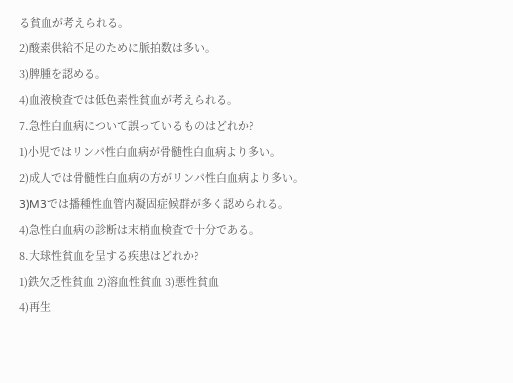る貧血が考えられる。
2)酸素供給不足のために脈拍数は多い。
3)脾腫を認める。
4)血液検査では低色素性貧血が考えられる。
7.急性白血病について誤っているものはどれか?
1)小児ではリンパ性白血病が骨髄性白血病より多い。
2)成人では骨髄性白血病の方がリンパ性白血病より多い。
3)M3では播種性血管内凝固症候群が多く認められる。
4)急性白血病の診断は末梢血検査で十分である。
8.大球性貧血を呈する疾患はどれか?
1)鉄欠乏性貧血 2)溶血性貧血 3)悪性貧血
4)再生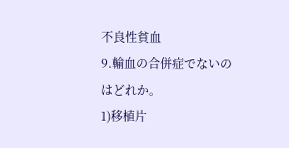不良性貧血
9.輸血の合併症でないのはどれか。
1)移植片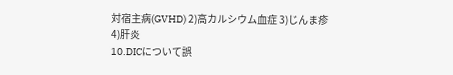対宿主病(GVHD) 2)高カルシウム血症 3)じんま疹
4)肝炎
10.DICについて誤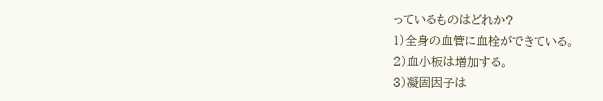っているものはどれか?
1)全身の血管に血栓ができている。
2)血小板は増加する。
3)凝固因子は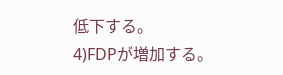低下する。
4)FDPが増加する。